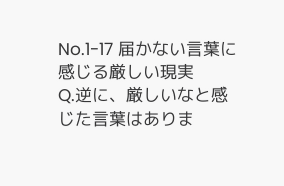No.1-17 届かない言葉に感じる厳しい現実
Q.逆に、厳しいなと感じた言葉はありま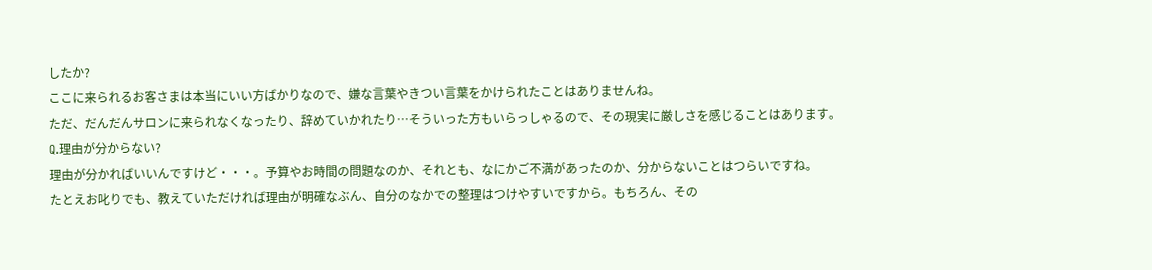したか?
ここに来られるお客さまは本当にいい方ばかりなので、嫌な言葉やきつい言葉をかけられたことはありませんね。
ただ、だんだんサロンに来られなくなったり、辞めていかれたり…そういった方もいらっしゃるので、その現実に厳しさを感じることはあります。
Q.理由が分からない?
理由が分かればいいんですけど・・・。予算やお時間の問題なのか、それとも、なにかご不満があったのか、分からないことはつらいですね。
たとえお叱りでも、教えていただければ理由が明確なぶん、自分のなかでの整理はつけやすいですから。もちろん、その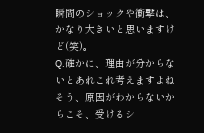瞬間のショックや衝撃は、かなり大きいと思いますけど(笑)。
Q.確かに、理由が分からないとあれこれ考えますよね
そう、原因がわからないからこそ、受けるシ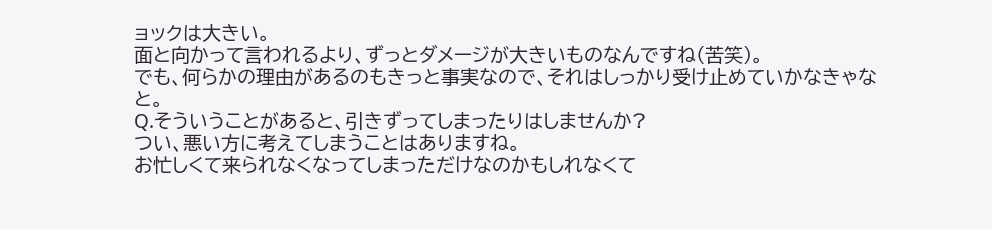ョックは大きい。
面と向かって言われるより、ずっとダメージが大きいものなんですね(苦笑)。
でも、何らかの理由があるのもきっと事実なので、それはしっかり受け止めていかなきゃなと。
Q.そういうことがあると、引きずってしまったりはしませんか?
つい、悪い方に考えてしまうことはありますね。
お忙しくて来られなくなってしまっただけなのかもしれなくて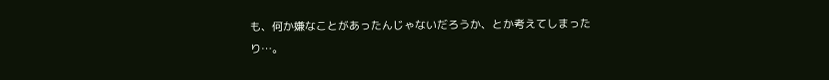も、何か嫌なことがあったんじゃないだろうか、とか考えてしまったり…。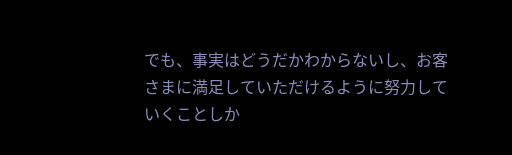でも、事実はどうだかわからないし、お客さまに満足していただけるように努力していくことしか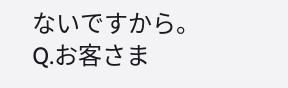ないですから。
Q.お客さま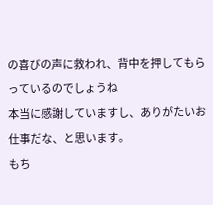の喜びの声に救われ、背中を押してもらっているのでしょうね
本当に感謝していますし、ありがたいお仕事だな、と思います。
もち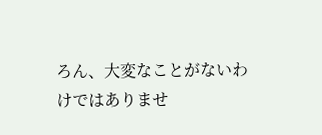ろん、大変なことがないわけではありませ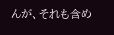んが、それも含め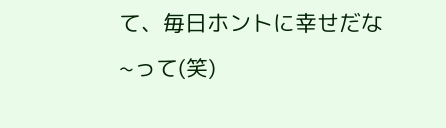て、毎日ホントに幸せだな~って(笑)